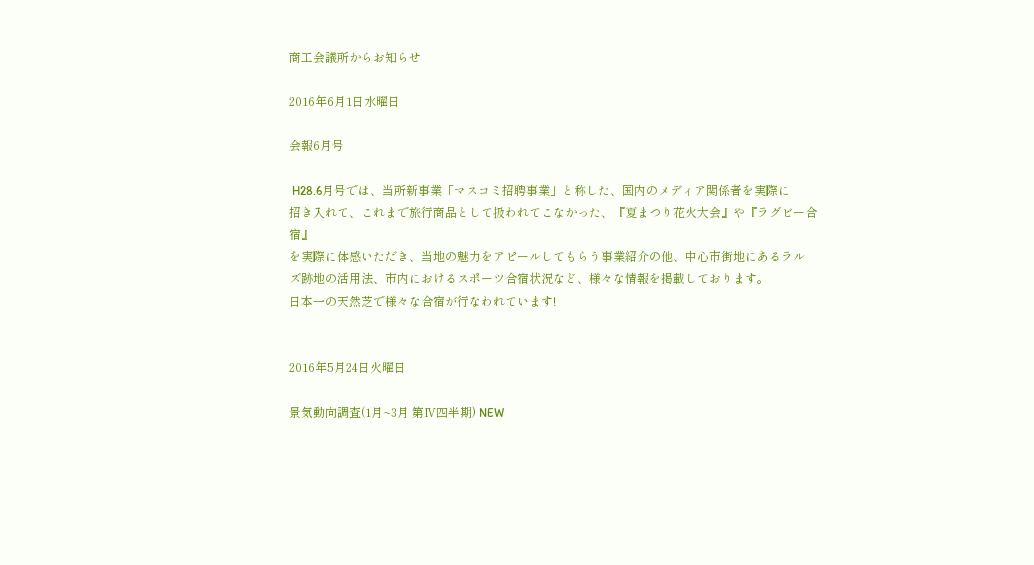商工会議所からお知らせ

2016年6月1日水曜日

会報6月号

 H28.6月号では、当所新事業「マスコミ招聘事業」と称した、国内のメディア関係者を実際に
招き入れて、これまで旅行商品として扱われてこなかった、『夏まつり花火大会』や『ラグビー合宿』
を実際に体感いただき、当地の魅力をアピールしてもらう事業紹介の他、中心市街地にあるラル
ズ跡地の活用法、市内におけるスポーツ合宿状況など、様々な情報を掲載しております。
日本一の天然芝で様々な合宿が行なわれています!


2016年5月24日火曜日

景気動向調査(1月~3月 第Ⅳ四半期) NEW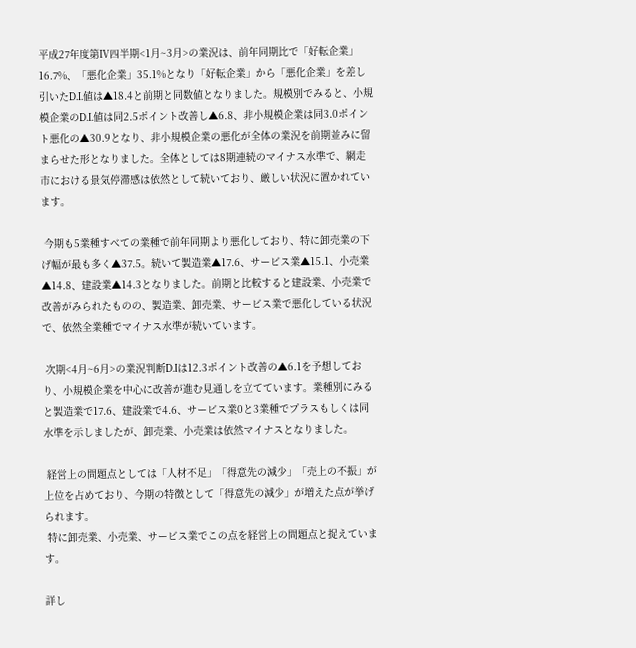平成27年度第Ⅳ四半期<1月~3月>の業況は、前年同期比で「好転企業」16.7%、「悪化企業」35.1%となり「好転企業」から「悪化企業」を差し引いたD.I.値は▲18.4と前期と同数値となりました。規模別でみると、小規模企業のD.I.値は同2.5ポイント改善し▲6.8、非小規模企業は同3.0ポイント悪化の▲30.9となり、非小規模企業の悪化が全体の業況を前期並みに留まらせた形となりました。全体としては8期連続のマイナス水準で、網走市における景気停滞感は依然として続いており、厳しい状況に置かれています。

 今期も5業種すべての業種で前年同期より悪化しており、特に卸売業の下げ幅が最も多く▲37.5。続いて製造業▲17.6、サービス業▲15.1、小売業▲14.8、建設業▲14.3となりました。前期と比較すると建設業、小売業で改善がみられたものの、製造業、卸売業、サービス業で悪化している状況で、依然全業種でマイナス水準が続いています。

 次期<4月~6月>の業況判断D.Iは12.3ポイント改善の▲6.1を予想しており、小規模企業を中心に改善が進む見通しを立てています。業種別にみると製造業で17.6、建設業で4.6、サービス業0と3業種でプラスもしくは同水準を示しましたが、卸売業、小売業は依然マイナスとなりました。

 経営上の問題点としては「人材不足」「得意先の減少」「売上の不振」が上位を占めており、今期の特徴として「得意先の減少」が増えた点が挙げられます。
 特に卸売業、小売業、サービス業でこの点を経営上の問題点と捉えています。

詳し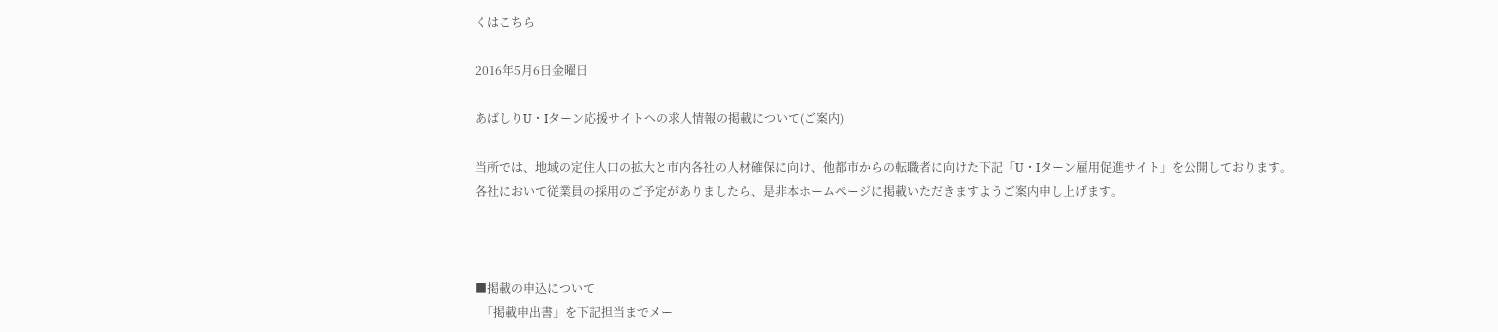くはこちら

2016年5月6日金曜日

あばしりU・Iターン応援サイトへの求人情報の掲載について(ご案内)

当所では、地域の定住人口の拡大と市内各社の人材確保に向け、他都市からの転職者に向けた下記「U・Iターン雇用促進サイト」を公開しております。
各社において従業員の採用のご予定がありましたら、是非本ホームページに掲載いただきますようご案内申し上げます。



■掲載の申込について
  「掲載申出書」を下記担当までメー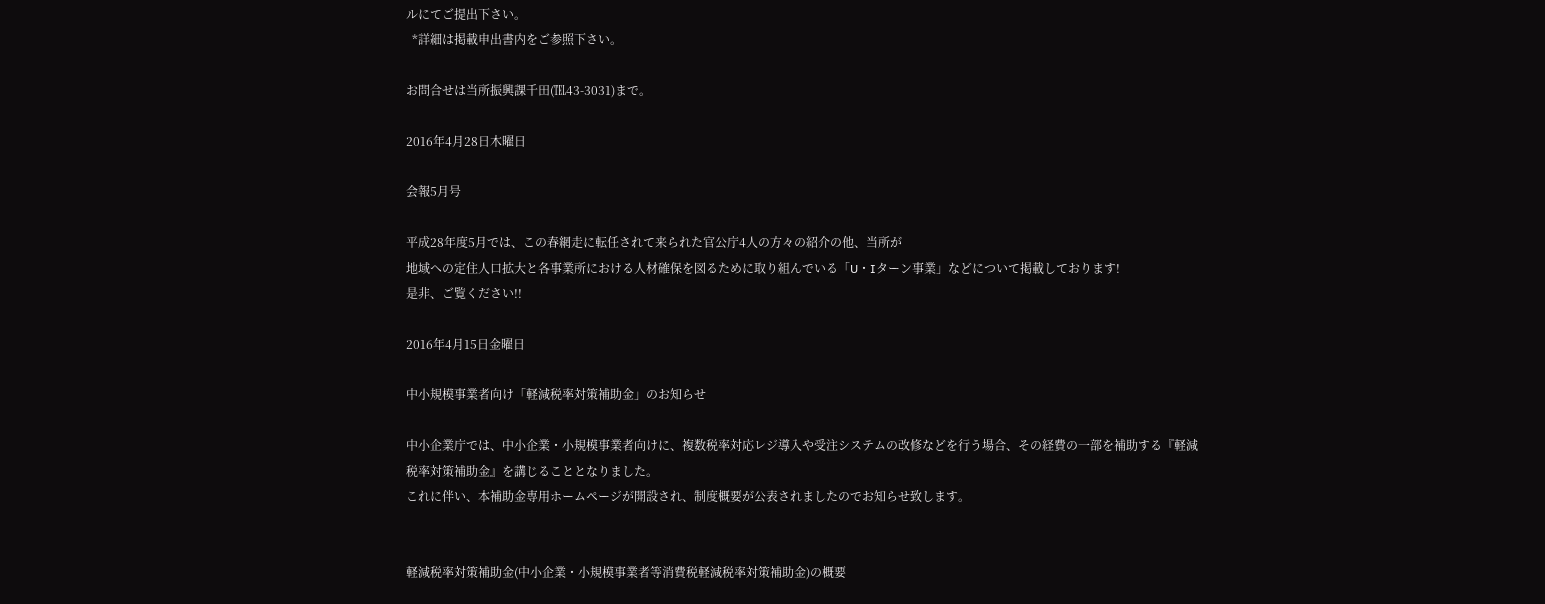ルにてご提出下さい。
  *詳細は掲載申出書内をご参照下さい。

お問合せは当所振興課千田(℡43-3031)まで。

2016年4月28日木曜日

会報5月号

平成28年度5月では、この春網走に転任されて来られた官公庁4人の方々の紹介の他、当所が
地域への定住人口拡大と各事業所における人材確保を図るために取り組んでいる「U・Iターン事業」などについて掲載しております!
是非、ご覧ください!!

2016年4月15日金曜日

中小規模事業者向け「軽減税率対策補助金」のお知らせ

中小企業庁では、中小企業・小規模事業者向けに、複数税率対応レジ導入や受注システムの改修などを行う場合、その経費の一部を補助する『軽減税率対策補助金』を講じることとなりました。
これに伴い、本補助金専用ホームページが開設され、制度概要が公表されましたのでお知らせ致します。


軽減税率対策補助金(中小企業・小規模事業者等消費税軽減税率対策補助金)の概要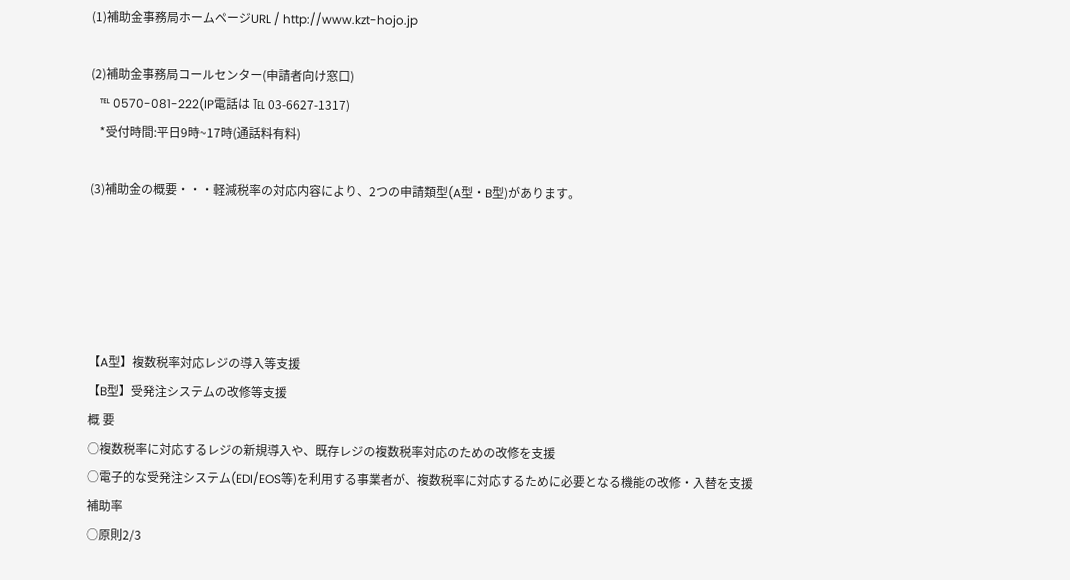(1)補助金事務局ホームページURL / http://www.kzt-hojo.jp

(2)補助金事務局コールセンター(申請者向け窓口)
   ℡ 0570-081-222(IP電話は ℡ 03-6627-1317)
   *受付時間:平日9時~17時(通話料有料)

(3)補助金の概要・・・軽減税率の対応内容により、2つの申請類型(A型・B型)があります。





【A型】複数税率対応レジの導入等支援
【B型】受発注システムの改修等支援
概 要
○複数税率に対応するレジの新規導入や、既存レジの複数税率対応のための改修を支援
○電子的な受発注システム(EDI/EOS等)を利用する事業者が、複数税率に対応するために必要となる機能の改修・入替を支援
補助率
○原則2/3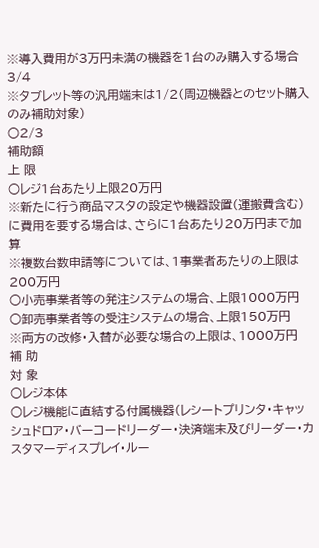※導入費用が3万円未満の機器を1台のみ購入する場合3/4
※タブレット等の汎用端末は1/2(周辺機器とのセット購入のみ補助対象)
○2/3
補助額
上 限
○レジ1台あたり上限20万円
※新たに行う商品マスタの設定や機器設置(運搬費含む)に費用を要する場合は、さらに1台あたり20万円まで加算
※複数台数申請等については、1事業者あたりの上限は200万円
○小売事業者等の発注システムの場合、上限1000万円
○卸売事業者等の受注システムの場合、上限150万円
※両方の改修・入替が必要な場合の上限は、1000万円
補 助
対 象
○レジ本体
○レジ機能に直結する付属機器(レシートプリンタ・キャッシュドロア・バーコードリーダー・決済端末及びリーダー・カスタマーディスプレイ・ルー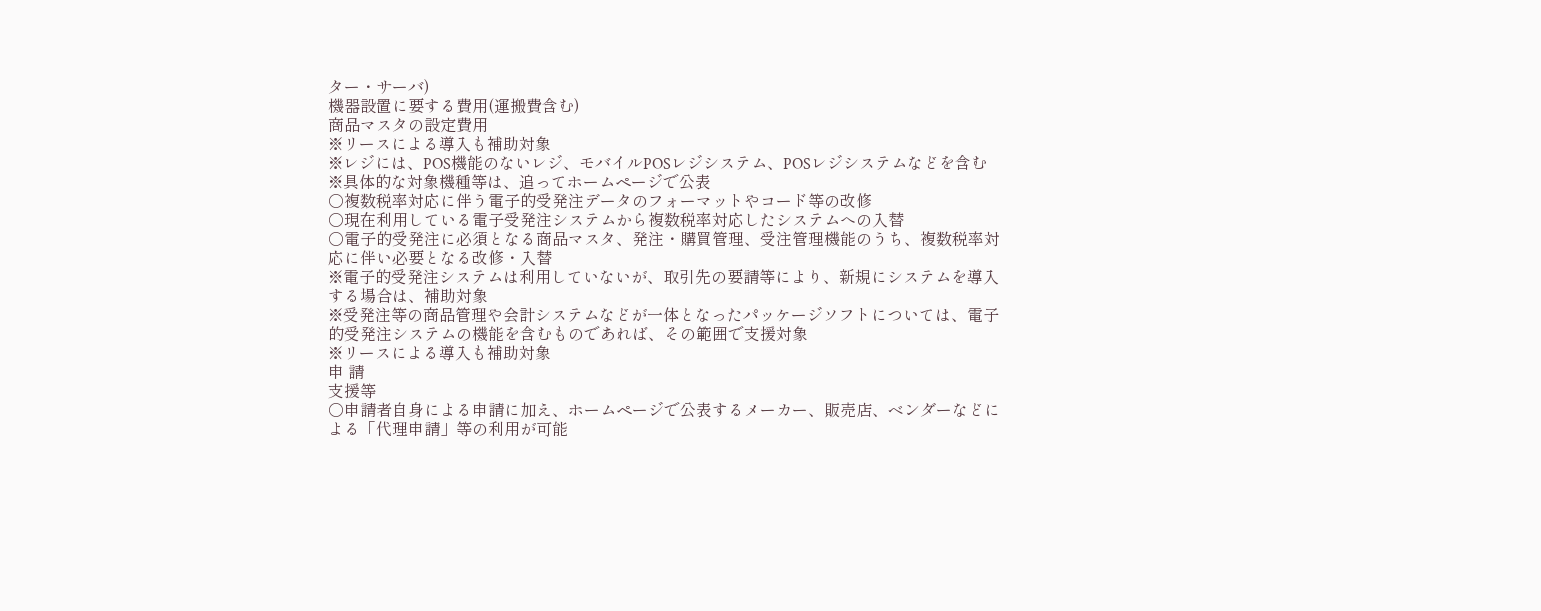ター・サーバ)
機器設置に要する費用(運搬費含む)
商品マスタの設定費用
※リースによる導入も補助対象
※レジには、POS機能のないレジ、モバイルPOSレジシステム、POSレジシステムなどを含む
※具体的な対象機種等は、追ってホームページで公表
○複数税率対応に伴う電子的受発注データのフォーマットやコード等の改修
○現在利用している電子受発注システムから複数税率対応したシステムへの入替
○電子的受発注に必須となる商品マスタ、発注・購買管理、受注管理機能のうち、複数税率対応に伴い必要となる改修・入替
※電子的受発注システムは利用していないが、取引先の要請等により、新規にシステムを導入する場合は、補助対象
※受発注等の商品管理や会計システムなどが一体となったパッケージソフトについては、電子的受発注システムの機能を含むものであれば、その範囲で支援対象
※リースによる導入も補助対象
申 請
支援等
○申請者自身による申請に加え、ホームページで公表するメーカー、販売店、ベンダーなどによる「代理申請」等の利用が可能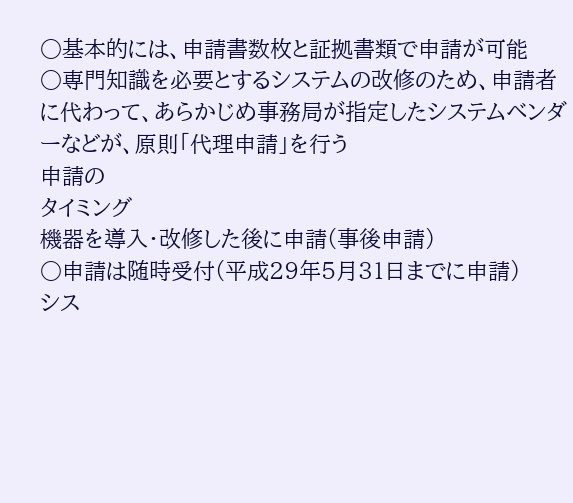○基本的には、申請書数枚と証拠書類で申請が可能
○専門知識を必要とするシステムの改修のため、申請者に代わって、あらかじめ事務局が指定したシステムベンダーなどが、原則「代理申請」を行う
申請の
タイミング
機器を導入・改修した後に申請(事後申請)
○申請は随時受付(平成29年5月31日までに申請)
シス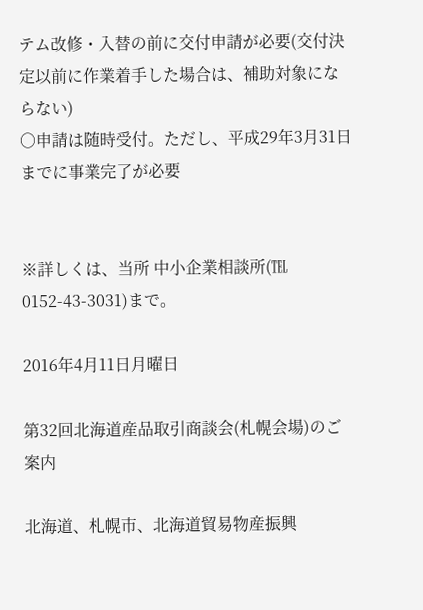テム改修・入替の前に交付申請が必要(交付決定以前に作業着手した場合は、補助対象にならない)
○申請は随時受付。ただし、平成29年3月31日までに事業完了が必要


※詳しくは、当所 中小企業相談所(℡ 0152-43-3031)まで。

2016年4月11日月曜日

第32回北海道産品取引商談会(札幌会場)のご案内

北海道、札幌市、北海道貿易物産振興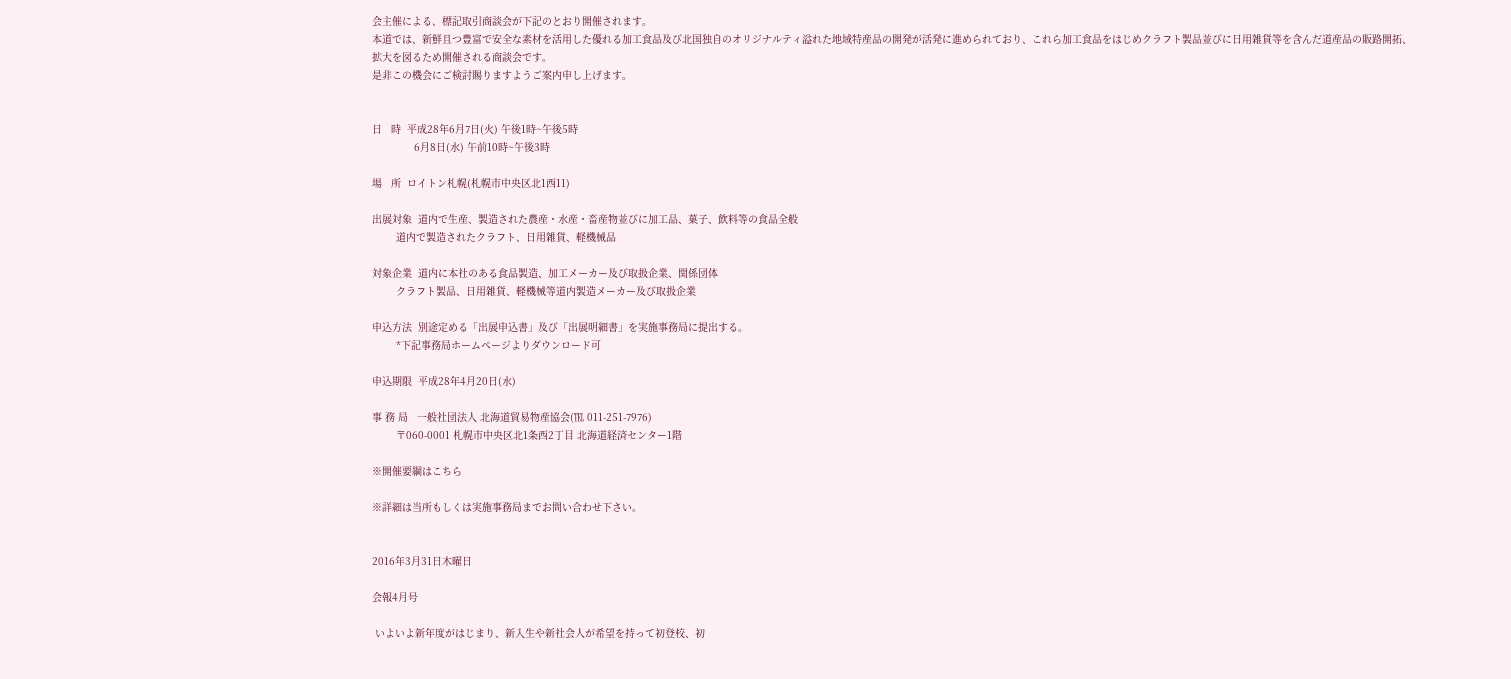会主催による、標記取引商談会が下記のとおり開催されます。
本道では、新鮮且つ豊富で安全な素材を活用した優れる加工食品及び北国独自のオリジナルティ溢れた地域特産品の開発が活発に進められており、これら加工食品をはじめクラフト製品並びに日用雑貨等を含んだ道産品の販路開拓、拡大を図るため開催される商談会です。
是非この機会にご検討賜りますようご案内申し上げます。


日   時  平成28年6月7日(火) 午後1時~午後5時
              6月8日(水) 午前10時~午後3時

場   所  ロイトン札幌(札幌市中央区北1西11)

出展対象  道内で生産、製造された農産・水産・畜産物並びに加工品、菓子、飲料等の食品全般
        道内で製造されたクラフト、日用雑貨、軽機械品

対象企業  道内に本社のある食品製造、加工メーカー及び取扱企業、関係団体
        クラフト製品、日用雑貨、軽機械等道内製造メーカー及び取扱企業

申込方法  別途定める「出展申込書」及び「出展明細書」を実施事務局に提出する。
        *下記事務局ホームページよりダウンロード可

申込期限  平成28年4月20日(水)

事 務 局   一般社団法人 北海道貿易物産協会(℡ 011-251-7976)
        〒060-0001 札幌市中央区北1条西2丁目 北海道経済センター1階

※開催要綱はこちら

※詳細は当所もしくは実施事務局までお問い合わせ下さい。


2016年3月31日木曜日

会報4月号

 いよいよ新年度がはじまり、新入生や新社会人が希望を持って初登校、初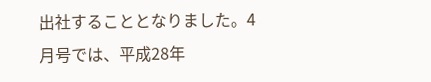出社することとなりました。4月号では、平成28年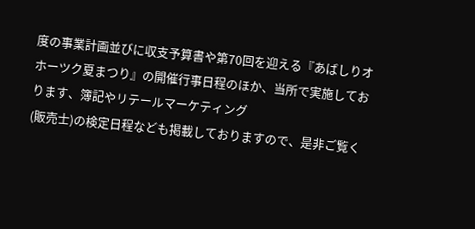度の事業計画並びに収支予算書や第70回を迎える『あばしりオホーツク夏まつり』の開催行事日程のほか、当所で実施しております、簿記やリテールマーケティング
(販売士)の検定日程なども掲載しておりますので、是非ご覧く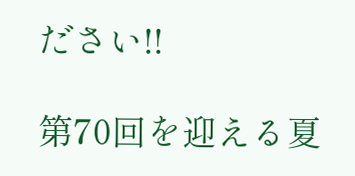ださい!!

第70回を迎える夏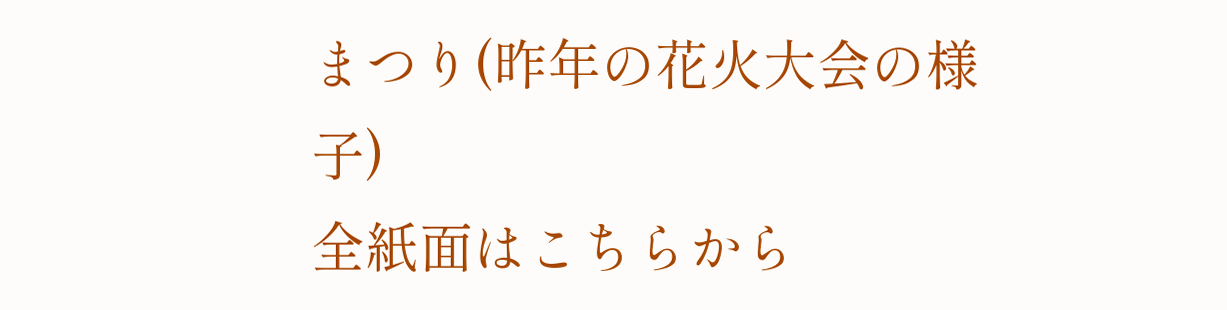まつり(昨年の花火大会の様子)
全紙面はこちらから